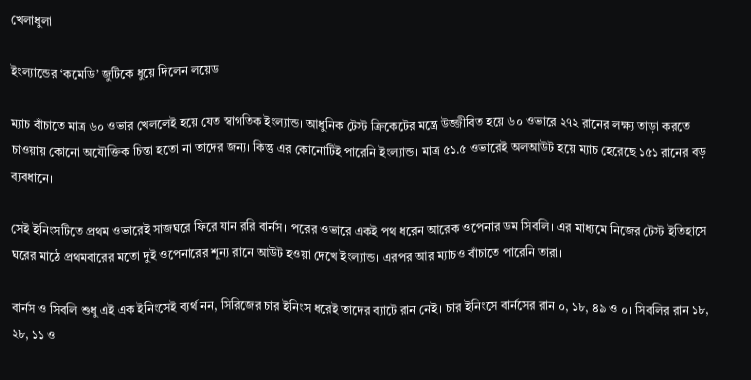খেলাধুলা

ইংল্যান্ডের ‘কমেডি’ জুটিকে ধুয়ে দিলেন লয়েড

ম্যাচ বাঁচাতে মাত্র ৬০ ওভার খেললেই হয়ে যেত স্বাগতিক ইংল্যান্ড। আধুনিক টেস্ট ক্রিকেটের মন্ত্রে উজ্জীবিত হয়ে ৬০ ওভারে ২৭২ রানের লক্ষ্য তাড়া করতে চাওয়ায় কোনো অযৌক্তিক চিন্তা হতো না তাদের জন্য। কিন্তু এর কোনোটিই পারেনি ইংল্যান্ড। মাত্র ৫১.৫ ওভারেই অলআউট হয়ে ম্যাচ হেরেছে ১৫১ রানের বড় ব্যবধানে।

সেই ইনিংসটিতে প্রথম ওভারেই সাজঘরে ফিরে যান ররি বার্নস। পরের ওভারে একই পথ ধরেন আরেক ওপেনার ডম সিবলি। এর মাধ্যমে নিজের টেস্ট ইতিহাসে ঘরের মাঠে প্রথমবারের মতো দুই ওপেনারের শূন্য রানে আউট হওয়া দেখে ইংল্যান্ড। এরপর আর ম্যাচও বাঁচাতে পারেনি তারা।

বার্নস ও সিবলি শুধু এই এক ইনিংসেই ব্যর্থ নন, সিরিজের চার ইনিংস ধরেই তাদের ব্যাটে রান নেই। চার ইনিংসে বার্নসের রান ০, ১৮, ৪৯ ও ০। সিবলির রান ১৮, ২৮, ১১ ও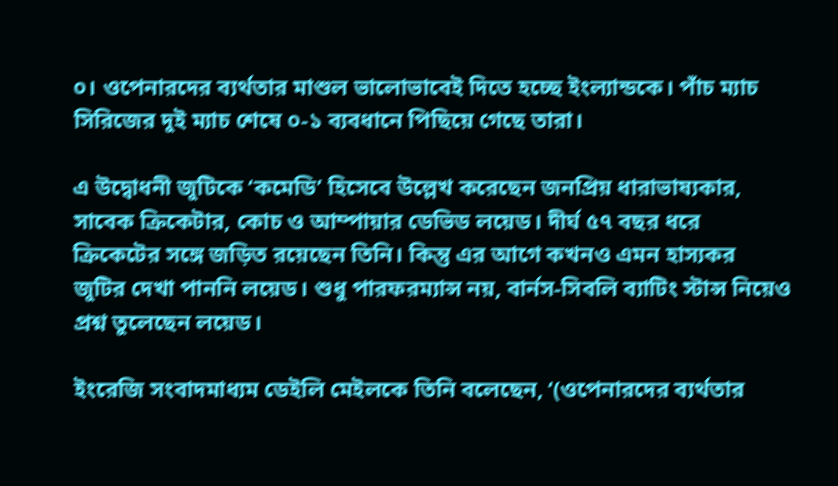০। ওপেনারদের ব্যর্থতার মাশুল ভালোভাবেই দিতে হচ্ছে ইংল্যান্ডকে। পাঁচ ম্যাচ সিরিজের দুই ম্যাচ শেষে ০-১ ব্যবধানে পিছিয়ে গেছে তারা।

এ উদ্বোধনী জুটিকে ‘কমেডি’ হিসেবে উল্লেখ করেছেন জনপ্রিয় ধারাভাষ্যকার, সাবেক ক্রিকেটার, কোচ ও আম্পায়ার ডেভিড লয়েড। দীর্ঘ ৫৭ বছর ধরে ক্রিকেটের সঙ্গে জড়িত রয়েছেন তিনি। কিন্তু এর আগে কখনও এমন হাস্যকর জুটির দেখা পাননি লয়েড। শুধু পারফরম্যান্স নয়, বার্নস-সিবলি ব্যাটিং স্টান্স নিয়েও প্রশ্ন তুলেছেন লয়েড।

ইংরেজি সংবাদমাধ্যম ডেইলি মেইলকে তিনি বলেছেন, ‘(ওপেনারদের ব্যর্থতার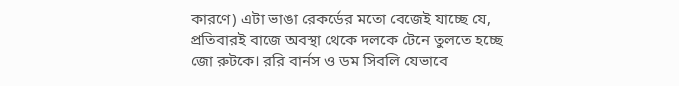কারণে) এটা ভাঙা রেকর্ডের মতো বেজেই যাচ্ছে যে, প্রতিবারই বাজে অবস্থা থেকে দলকে টেনে তুলতে হচ্ছে জো রুটকে। ররি বার্নস ও ডম সিবলি যেভাবে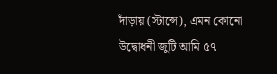দাঁড়ায় (স্টান্সে), এমন কোনো উদ্বোধনী জুটি আমি ৫৭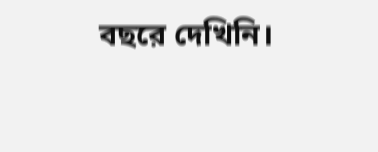বছরে দেখিনি।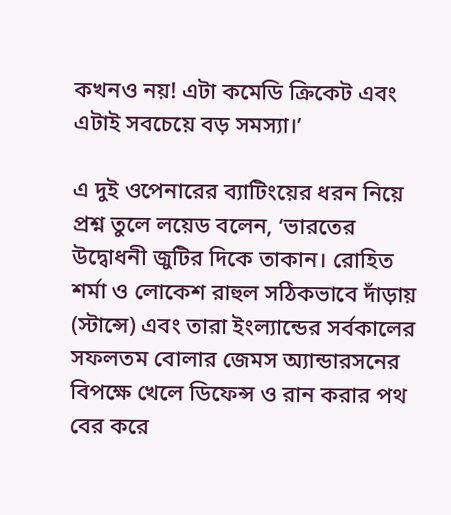কখনও নয়! এটা কমেডি ক্রিকেট এবং এটাই সবচেয়ে বড় সমস্যা।’

এ দুই ওপেনারের ব্যাটিংয়ের ধরন নিয়ে প্রশ্ন তুলে লয়েড বলেন, ‘ভারতের উদ্বোধনী জুটির দিকে তাকান। রোহিত শর্মা ও লোকেশ রাহুল সঠিকভাবে দাঁড়ায় (স্টান্সে) এবং তারা ইংল্যান্ডের সর্বকালের সফলতম বোলার জেমস অ্যান্ডারসনের বিপক্ষে খেলে ডিফেন্স ও রান করার পথ বের করে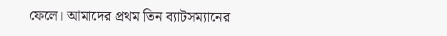ফেলে। আমাদের প্রথম তিন ব্যাটসম্যানের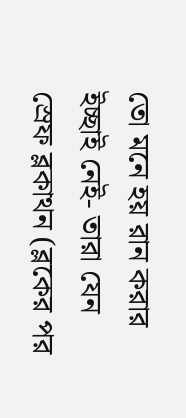তো মনে হয় রান করার ইচ্ছাই নেই- তারা যেন স্রেফ ব্লকাথন (ব্লকের পর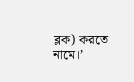ব্লক) করতে নামে।’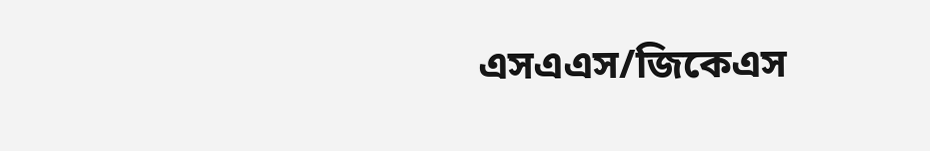এসএএস/জিকেএস